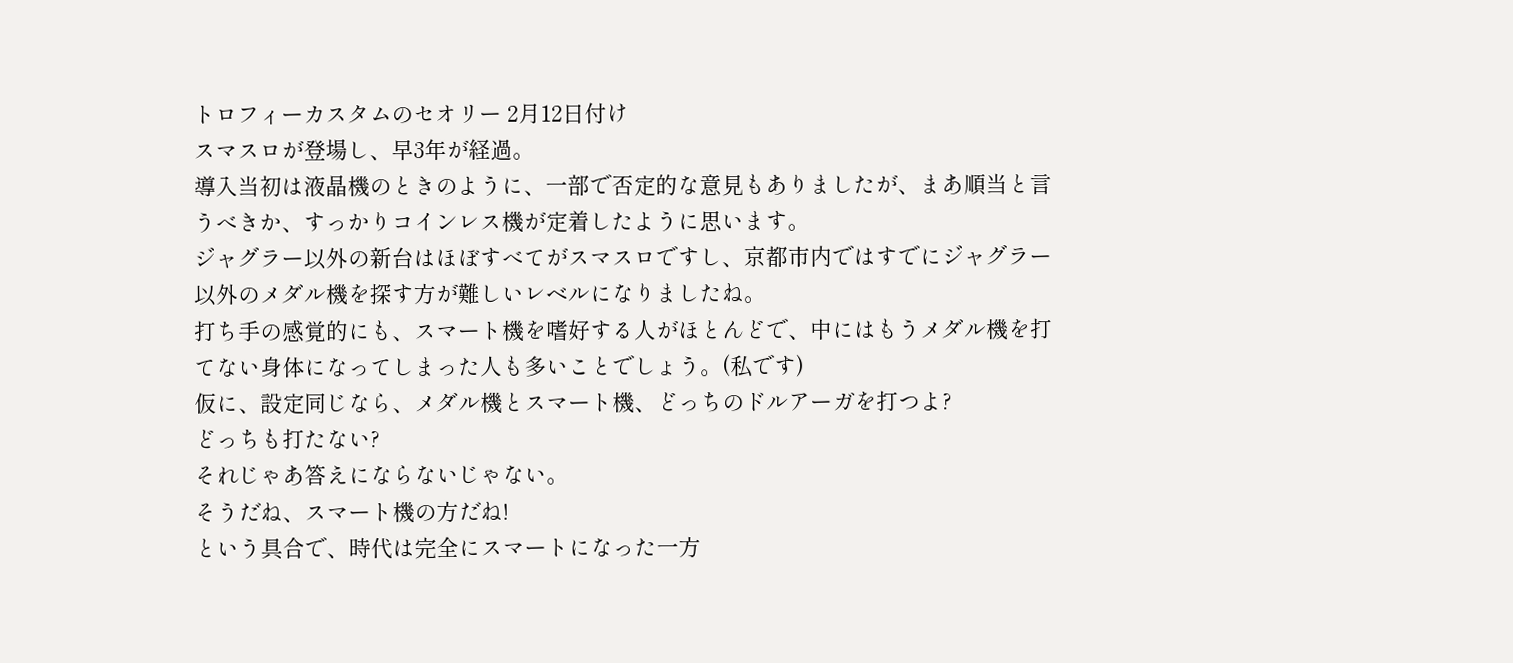トロフィーカスタムのセオリー 2月12日付け
スマスロが登場し、早3年が経過。
導入当初は液晶機のときのように、一部で否定的な意見もありましたが、まあ順当と言うべきか、すっかりコインレス機が定着したように思います。
ジャグラー以外の新台はほぼすべてがスマスロですし、京都市内ではすでにジャグラー以外のメダル機を探す方が難しいレベルになりましたね。
打ち手の感覚的にも、スマート機を嗜好する人がほとんどで、中にはもうメダル機を打てない身体になってしまった人も多いことでしょう。(私です)
仮に、設定同じなら、メダル機とスマート機、どっちのドルアーガを打つよ?
どっちも打たない?
それじゃあ答えにならないじゃない。
そうだね、スマート機の方だね!
という具合で、時代は完全にスマートになった一方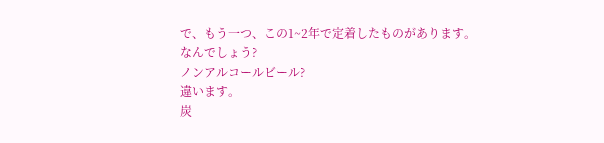で、もう一つ、この1~2年で定着したものがあります。
なんでしょう?
ノンアルコールビール?
違います。
炭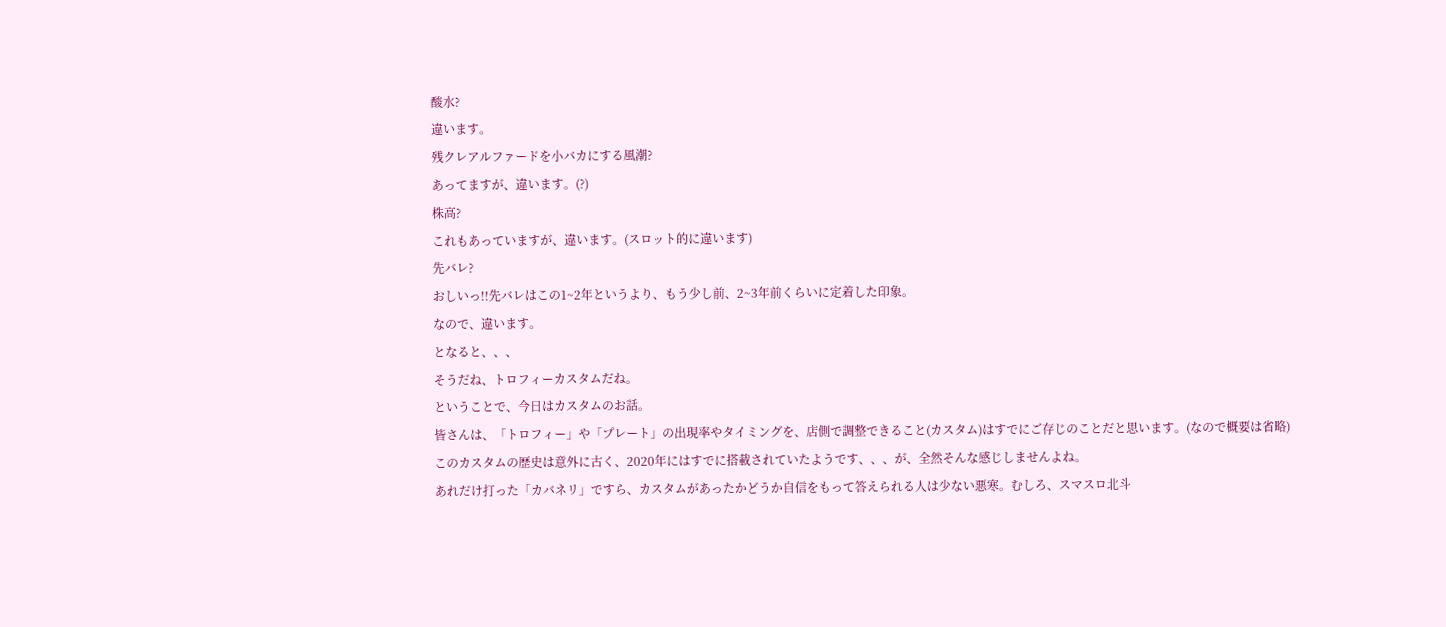酸水?
違います。
残クレアルファードを小バカにする風潮?
あってますが、違います。(?)
株高?
これもあっていますが、違います。(スロット的に違います)
先バレ?
おしいっ!!先バレはこの1~2年というより、もう少し前、2~3年前くらいに定着した印象。
なので、違います。
となると、、、
そうだね、トロフィーカスタムだね。
ということで、今日はカスタムのお話。
皆さんは、「トロフィー」や「プレート」の出現率やタイミングを、店側で調整できること(カスタム)はすでにご存じのことだと思います。(なので概要は省略)
このカスタムの歴史は意外に古く、2020年にはすでに搭載されていたようです、、、が、全然そんな感じしませんよね。
あれだけ打った「カバネリ」ですら、カスタムがあったかどうか自信をもって答えられる人は少ない悪寒。むしろ、スマスロ北斗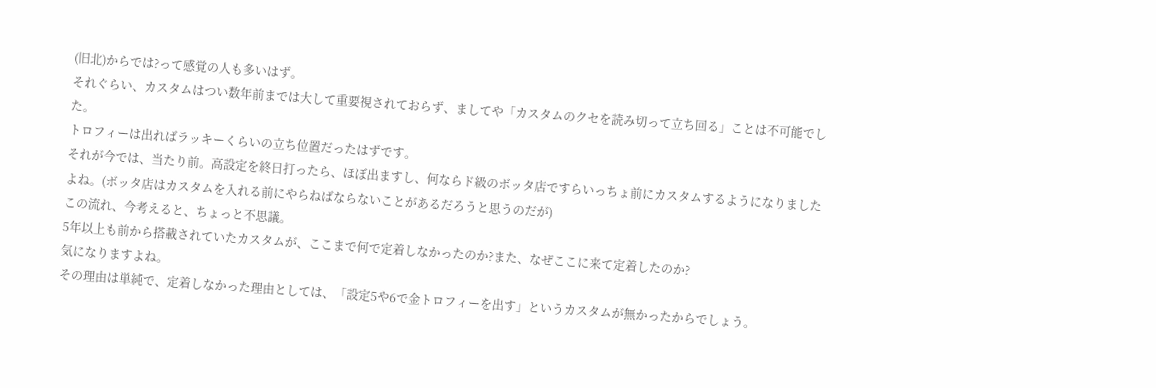(旧北)からでは?って感覚の人も多いはず。
それぐらい、カスタムはつい数年前までは大して重要視されておらず、ましてや「カスタムのクセを読み切って立ち回る」ことは不可能でした。
トロフィーは出ればラッキーくらいの立ち位置だったはずです。
それが今では、当たり前。高設定を終日打ったら、ほぼ出ますし、何ならド級のボッタ店ですらいっちょ前にカスタムするようになりましたよね。(ボッタ店はカスタムを入れる前にやらねばならないことがあるだろうと思うのだが)
この流れ、今考えると、ちょっと不思議。
5年以上も前から搭載されていたカスタムが、ここまで何で定着しなかったのか?また、なぜここに来て定着したのか?
気になりますよね。
その理由は単純で、定着しなかった理由としては、「設定5や6で金トロフィーを出す」というカスタムが無かったからでしょう。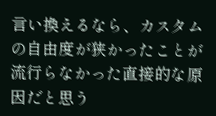言い換えるなら、カスタムの自由度が狭かったことが流行らなかった直接的な原因だと思う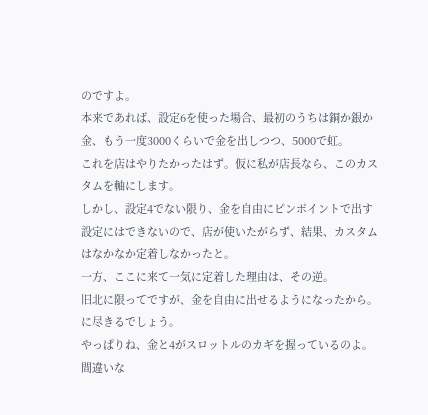のですよ。
本来であれば、設定6を使った場合、最初のうちは銅か銀か金、もう一度3000くらいで金を出しつつ、5000で虹。
これを店はやりたかったはず。仮に私が店長なら、このカスタムを軸にします。
しかし、設定4でない限り、金を自由にピンポイントで出す設定にはできないので、店が使いたがらず、結果、カスタムはなかなか定着しなかったと。
一方、ここに来て一気に定着した理由は、その逆。
旧北に限ってですが、金を自由に出せるようになったから。に尽きるでしょう。
やっぱりね、金と4がスロットルのカギを握っているのよ。間違いな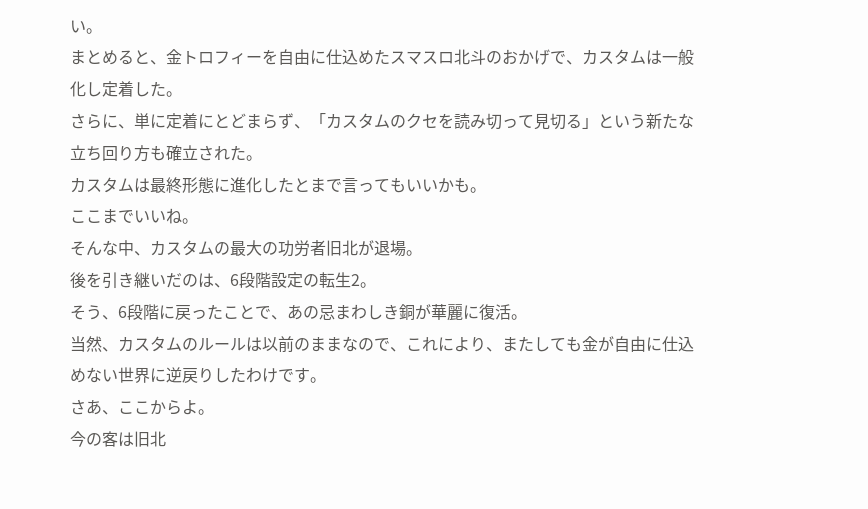い。
まとめると、金トロフィーを自由に仕込めたスマスロ北斗のおかげで、カスタムは一般化し定着した。
さらに、単に定着にとどまらず、「カスタムのクセを読み切って見切る」という新たな立ち回り方も確立された。
カスタムは最終形態に進化したとまで言ってもいいかも。
ここまでいいね。
そんな中、カスタムの最大の功労者旧北が退場。
後を引き継いだのは、6段階設定の転生2。
そう、6段階に戻ったことで、あの忌まわしき銅が華麗に復活。
当然、カスタムのルールは以前のままなので、これにより、またしても金が自由に仕込めない世界に逆戻りしたわけです。
さあ、ここからよ。
今の客は旧北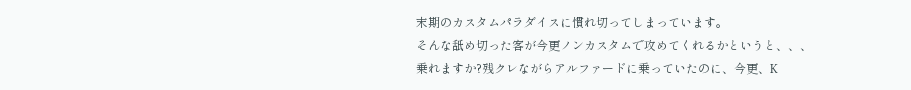末期のカスタムパラダイスに慣れ切ってしまっています。
そんな舐め切った客が今更ノンカスタムで攻めてくれるかというと、、、
乗れますか?残クレながらアルファードに乗っていたのに、今更、K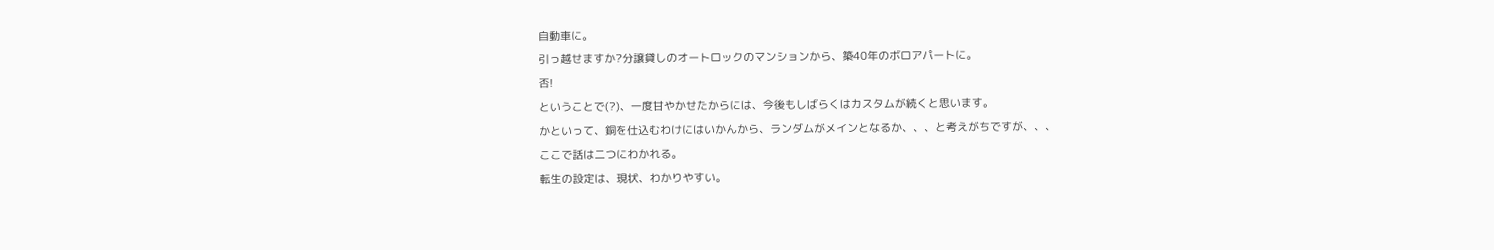自動車に。
引っ越せますか?分譲貸しのオートロックのマンションから、築40年のボロアパートに。
否!
ということで(?)、一度甘やかせたからには、今後もしばらくはカスタムが続くと思います。
かといって、銅を仕込むわけにはいかんから、ランダムがメインとなるか、、、と考えがちですが、、、
ここで話は二つにわかれる。
転生の設定は、現状、わかりやすい。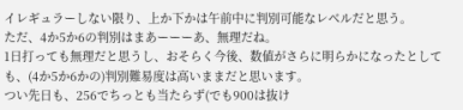イレギュラーしない限り、上か下かは午前中に判別可能なレベルだと思う。
ただ、4か5か6の判別はまあーーーあ、無理だね。
1日打っても無理だと思うし、おそらく今後、数値がさらに明らかになったとしても、(4か5か6かの)判別難易度は高いままだと思います。
つい先日も、256でちっとも当たらず(でも900は抜け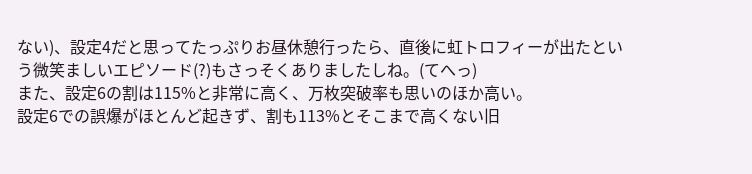ない)、設定4だと思ってたっぷりお昼休憩行ったら、直後に虹トロフィーが出たという微笑ましいエピソード(?)もさっそくありましたしね。(てへっ)
また、設定6の割は115%と非常に高く、万枚突破率も思いのほか高い。
設定6での誤爆がほとんど起きず、割も113%とそこまで高くない旧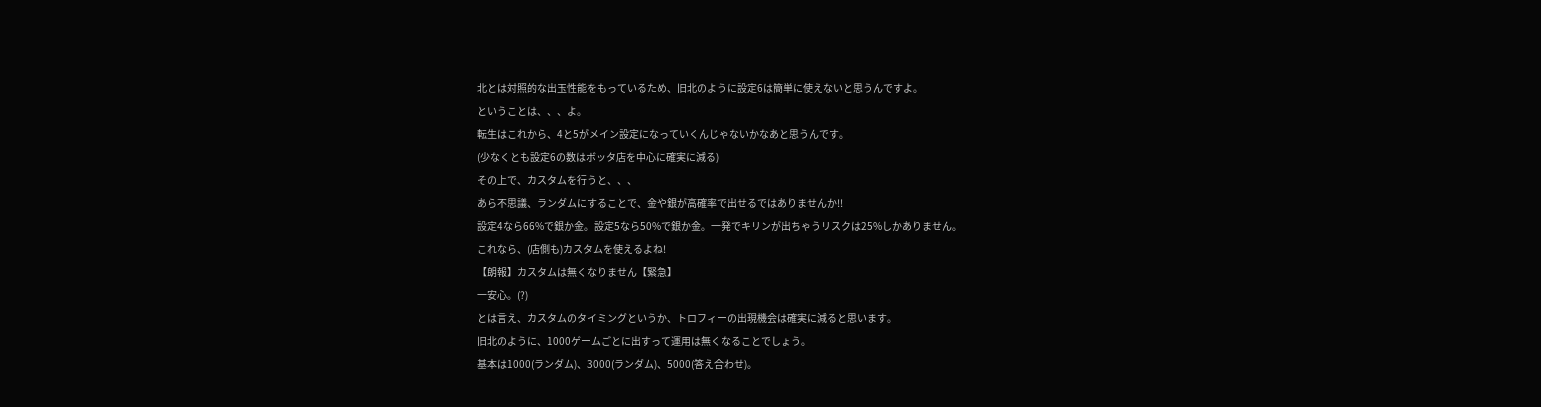北とは対照的な出玉性能をもっているため、旧北のように設定6は簡単に使えないと思うんですよ。
ということは、、、よ。
転生はこれから、4と5がメイン設定になっていくんじゃないかなあと思うんです。
(少なくとも設定6の数はボッタ店を中心に確実に減る)
その上で、カスタムを行うと、、、
あら不思議、ランダムにすることで、金や銀が高確率で出せるではありませんか!!
設定4なら66%で銀か金。設定5なら50%で銀か金。一発でキリンが出ちゃうリスクは25%しかありません。
これなら、(店側も)カスタムを使えるよね!
【朗報】カスタムは無くなりません【緊急】
一安心。(?)
とは言え、カスタムのタイミングというか、トロフィーの出現機会は確実に減ると思います。
旧北のように、1000ゲームごとに出すって運用は無くなることでしょう。
基本は1000(ランダム)、3000(ランダム)、5000(答え合わせ)。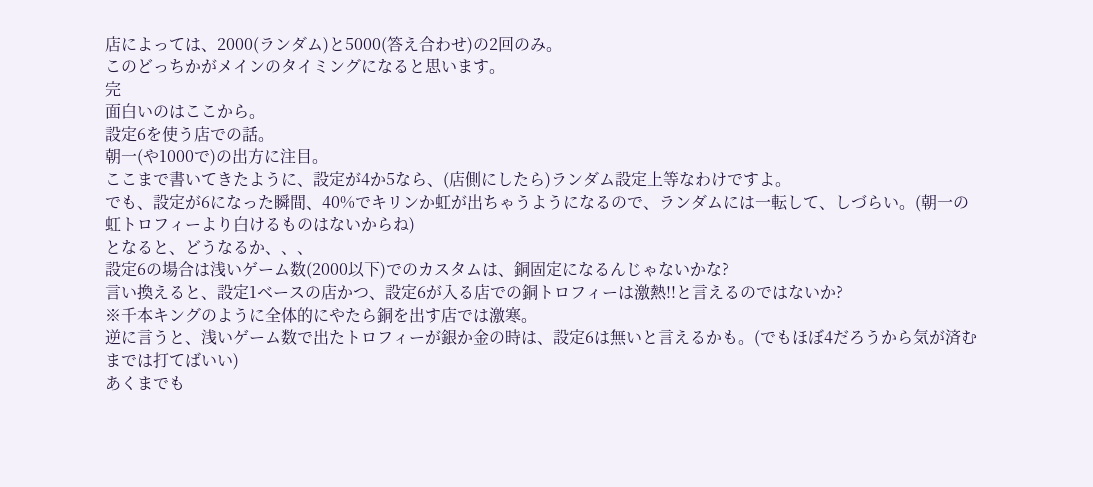店によっては、2000(ランダム)と5000(答え合わせ)の2回のみ。
このどっちかがメインのタイミングになると思います。
完
面白いのはここから。
設定6を使う店での話。
朝一(や1000で)の出方に注目。
ここまで書いてきたように、設定が4か5なら、(店側にしたら)ランダム設定上等なわけですよ。
でも、設定が6になった瞬間、40%でキリンか虹が出ちゃうようになるので、ランダムには一転して、しづらい。(朝一の虹トロフィーより白けるものはないからね)
となると、どうなるか、、、
設定6の場合は浅いゲーム数(2000以下)でのカスタムは、銅固定になるんじゃないかな?
言い換えると、設定1ベースの店かつ、設定6が入る店での銅トロフィーは激熱!!と言えるのではないか?
※千本キングのように全体的にやたら銅を出す店では激寒。
逆に言うと、浅いゲーム数で出たトロフィーが銀か金の時は、設定6は無いと言えるかも。(でもほぼ4だろうから気が済むまでは打てばいい)
あくまでも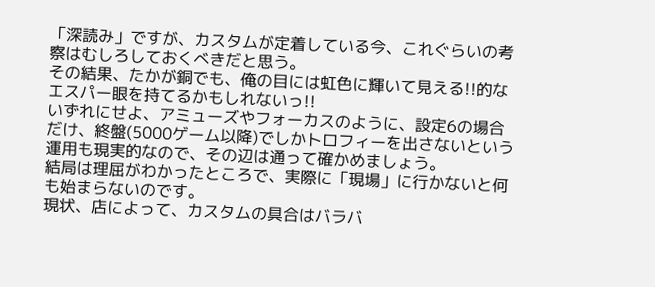「深読み」ですが、カスタムが定着している今、これぐらいの考察はむしろしておくべきだと思う。
その結果、たかが銅でも、俺の目には虹色に輝いて見える!!的なエスパー眼を持てるかもしれないっ!!
いずれにせよ、アミューズやフォーカスのように、設定6の場合だけ、終盤(5000ゲーム以降)でしかトロフィーを出さないという運用も現実的なので、その辺は通って確かめましょう。
結局は理屈がわかったところで、実際に「現場」に行かないと何も始まらないのです。
現状、店によって、カスタムの具合はバラバ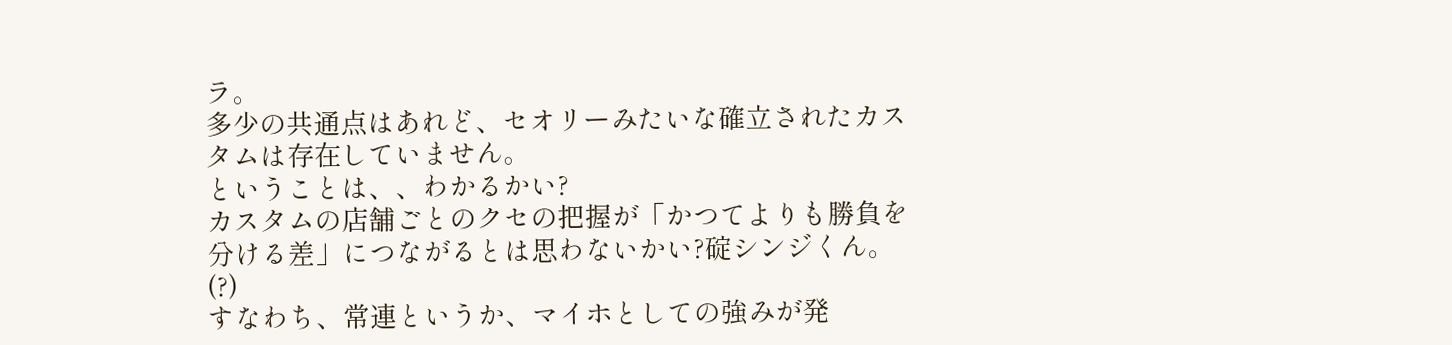ラ。
多少の共通点はあれど、セオリーみたいな確立されたカスタムは存在していません。
ということは、、わかるかい?
カスタムの店舗ごとのクセの把握が「かつてよりも勝負を分ける差」につながるとは思わないかい?碇シンジくん。(?)
すなわち、常連というか、マイホとしての強みが発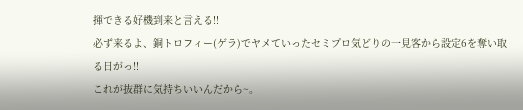揮できる好機到来と言える!!
必ず来るよ、銅トロフィー(ゲラ)でヤメていったセミプロ気どりの一見客から設定6を奪い取る日がっ!!
これが抜群に気持ちいいんだから~。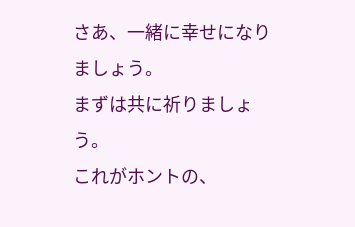さあ、一緒に幸せになりましょう。
まずは共に祈りましょう。
これがホントの、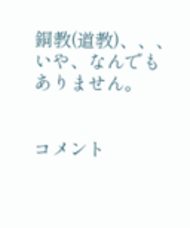銅教(道教)、、、いや、なんでもありません。


コメント